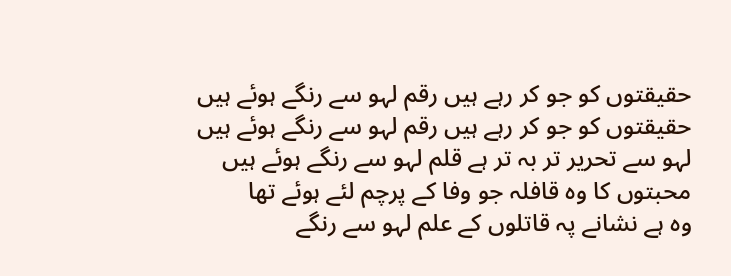حقیقتوں کو جو کر رہے ہیں رقم لہو سے رنگے ہوئے ہیں
حقیقتوں کو جو کر رہے ہیں رقم لہو سے رنگے ہوئے ہیں
لہو سے تحریر تر بہ تر ہے قلم لہو سے رنگے ہوئے ہیں
محبتوں کا وہ قافلہ جو وفا کے پرچم لئے ہوئے تھا
وہ ہے نشانے پہ قاتلوں کے علم لہو سے رنگے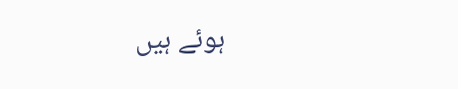ہوئے ہیں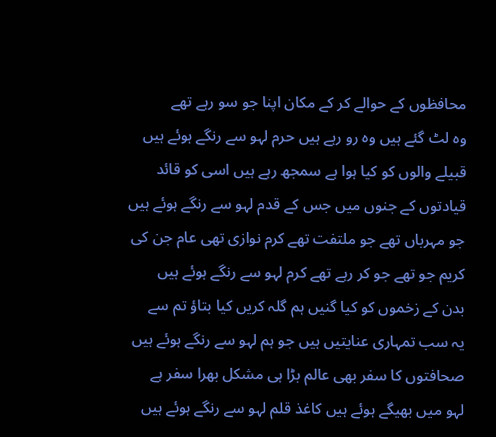محافظوں کے حوالے کر کے مکان اپنا جو سو رہے تھے
وہ لٹ گئے ہیں وہ رو رہے ہیں حرم لہو سے رنگے ہوئے ہیں
قبیلے والوں کو کیا ہوا ہے سمجھ رہے ہیں اسی کو قائد
قیادتوں کے جنوں میں جس کے قدم لہو سے رنگے ہوئے ہیں
جو مہرباں تھے جو ملتفت تھے کرم نوازی تھی عام جن کی
کریم جو تھے جو کر رہے تھے کرم لہو سے رنگے ہوئے ہیں
بدن کے زخموں کو کیا گنیں ہم گلہ کریں کیا بتاؤ تم سے
یہ سب تمہاری عنایتیں ہیں جو ہم لہو سے رنگے ہوئے ہیں
صحافتوں کا سفر بھی عالم بڑا ہی مشکل بھرا سفر ہے
لہو میں بھیگے ہوئے ہیں کاغذ قلم لہو سے رنگے ہوئے ہیں